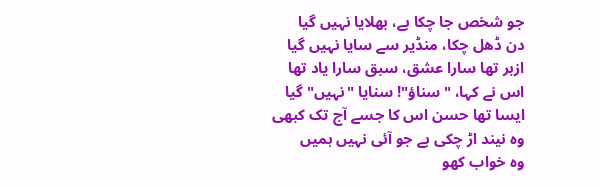جو شخص جا چکا ہے، بھلایا نہیں گیا
دن ڈھل چکا، منڈیر سے سایا نہیں گیا
ازبر تھا سارا عشق، سبق سارا یاد تھا
اس نے کہا، "سناؤ"! سنایا "نہیں" گیا
ایسا تھا حسن اس کا جسے آج تک کبھی
وہ نیند اڑ چکی ہے جو آئی نہیں ہمیں
وہ خواب کھو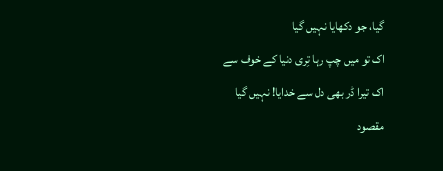گیا، جو دکھایا نہیں گیا
اک تو میں چپ رہا تِری دنیا کے خوف سے
اک تیرا ڈر بھی دل سے خدایا! نہیں گیا
مقصود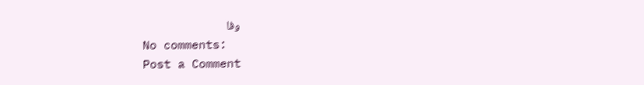وفا
No comments:
Post a Comment